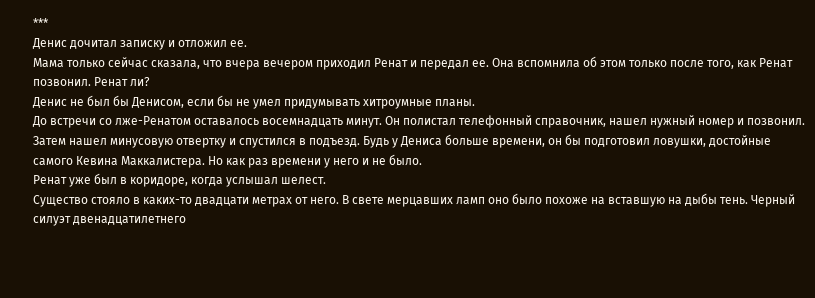***
Денис дочитал записку и отложил ее.
Мама только сейчас сказала, что вчера вечером приходил Ренат и передал ее. Она вспомнила об этом только после того, как Ренат позвонил. Ренат ли?
Денис не был бы Денисом, если бы не умел придумывать хитроумные планы.
До встречи со лже-Ренатом оставалось восемнадцать минут. Он полистал телефонный справочник, нашел нужный номер и позвонил.
Затем нашел минусовую отвертку и спустился в подъезд. Будь у Дениса больше времени, он бы подготовил ловушки, достойные самого Кевина Маккалистера. Но как раз времени у него и не было.
Ренат уже был в коридоре, когда услышал шелест.
Существо стояло в каких-то двадцати метрах от него. В свете мерцавших ламп оно было похоже на вставшую на дыбы тень. Черный силуэт двенадцатилетнего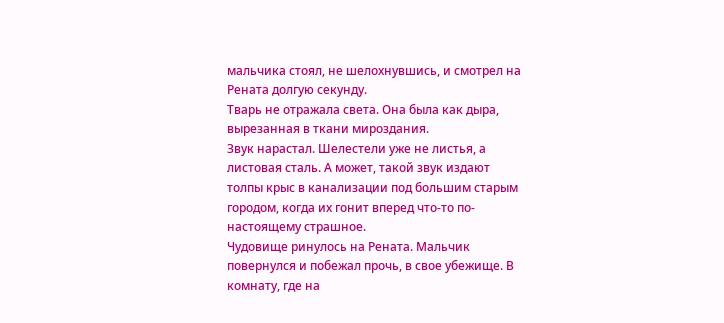мальчика стоял, не шелохнувшись, и смотрел на Рената долгую секунду.
Тварь не отражала света. Она была как дыра, вырезанная в ткани мироздания.
Звук нарастал. Шелестели уже не листья, а листовая сталь. А может, такой звук издают толпы крыс в канализации под большим старым городом, когда их гонит вперед что-то по-настоящему страшное.
Чудовище ринулось на Рената. Мальчик повернулся и побежал прочь, в свое убежище. В комнату, где на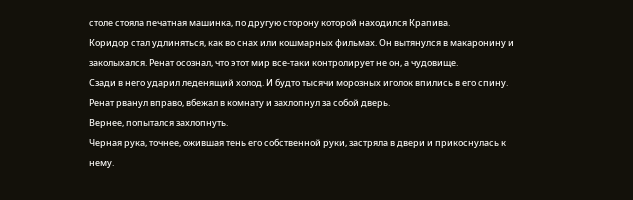столе стояла печатная машинка, по другую сторону которой находился Крапива.
Коридор стал удлиняться, как во снах или кошмарных фильмах. Он вытянулся в макаронину и заколыхался. Ренат осознал, что этот мир все-таки контролирует не он, а чудовище.
Сзади в него ударил леденящий холод. И будто тысячи морозных иголок впились в его спину.
Ренат рванул вправо, вбежал в комнату и захлопнул за собой дверь.
Вернее, попытался захлопнуть.
Черная рука, точнее, ожившая тень его собственной руки, застряла в двери и прикоснулась к нему.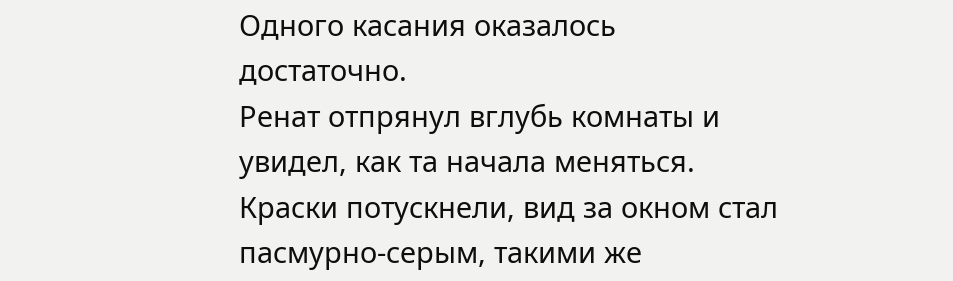Одного касания оказалось достаточно.
Ренат отпрянул вглубь комнаты и увидел, как та начала меняться. Краски потускнели, вид за окном стал пасмурно-серым, такими же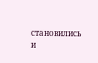становились и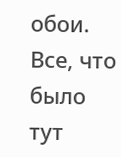обои. Все, что было тут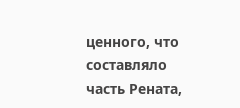ценного, что составляло часть Рената,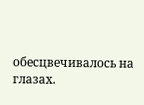обесцвечивалось на глазах.